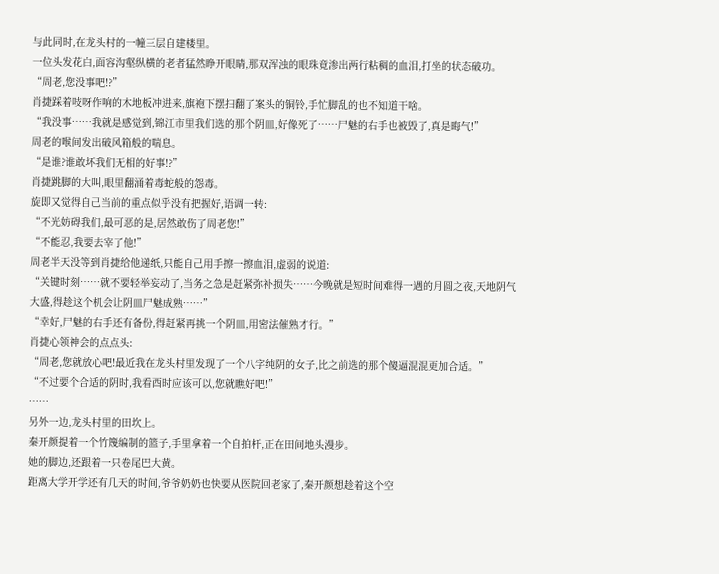与此同时,在龙头村的一幢三层自建楼里。
一位头发花白,面容沟壑纵横的老者猛然睁开眼睛,那双浑浊的眼珠竟渗出两行粘稠的血泪,打坐的状态破功。
“周老,您没事吧!?”
肖捷踩着吱呀作响的木地板冲进来,旗袍下摆扫翻了案头的铜铃,手忙脚乱的也不知道干啥。
“我没事……我就是感觉到,锦江市里我们选的那个阴皿,好像死了……尸魅的右手也被毁了,真是晦气!”
周老的喉间发出破风箱般的喘息。
“是谁?谁敢坏我们无相的好事!?”
肖捷跳脚的大叫,眼里翻涌着毒蛇般的怨毒。
旋即又觉得自己当前的重点似乎没有把握好,语调一转:
“不光妨碍我们,最可恶的是,居然敢伤了周老您!”
“不能忍,我要去宰了他!”
周老半天没等到肖捷给他递纸,只能自己用手擦一擦血泪,虚弱的说道:
“关键时刻……就不要轻举妄动了,当务之急是赶紧弥补损失……今晚就是短时间难得一遇的月圆之夜,天地阴气大盛,得趁这个机会让阴皿尸魅成熟……”
“幸好,尸魅的右手还有备份,得赶紧再挑一个阴皿,用密法催熟才行。”
肖捷心领神会的点点头:
“周老,您就放心吧!最近我在龙头村里发现了一个八字纯阴的女子,比之前选的那个傻逼混混更加合适。”
“不过要个合适的阴时,我看酉时应该可以,您就瞧好吧!”
……
另外一边,龙头村里的田坎上。
秦开颜提着一个竹篾编制的篮子,手里拿着一个自拍杆,正在田间地头漫步。
她的脚边,还跟着一只卷尾巴大黄。
距离大学开学还有几天的时间,爷爷奶奶也快要从医院回老家了,秦开颜想趁着这个空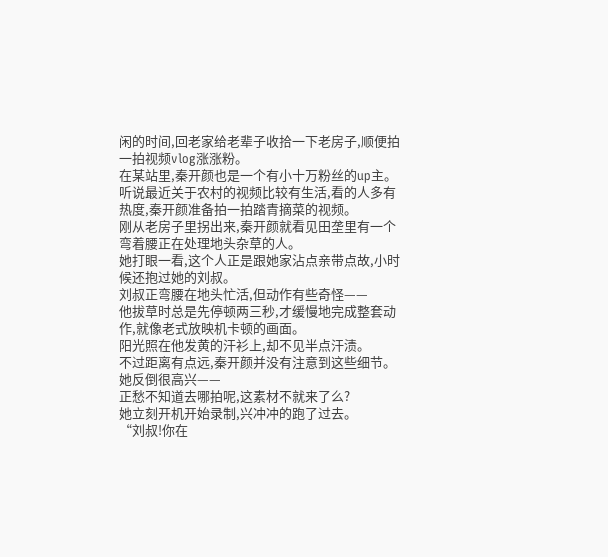闲的时间,回老家给老辈子收拾一下老房子,顺便拍一拍视频vlog涨涨粉。
在某站里,秦开颜也是一个有小十万粉丝的up主。
听说最近关于农村的视频比较有生活,看的人多有热度,秦开颜准备拍一拍踏青摘菜的视频。
刚从老房子里拐出来,秦开颜就看见田垄里有一个弯着腰正在处理地头杂草的人。
她打眼一看,这个人正是跟她家沾点亲带点故,小时候还抱过她的刘叔。
刘叔正弯腰在地头忙活,但动作有些奇怪——
他拔草时总是先停顿两三秒,才缓慢地完成整套动作,就像老式放映机卡顿的画面。
阳光照在他发黄的汗衫上,却不见半点汗渍。
不过距离有点远,秦开颜并没有注意到这些细节。
她反倒很高兴——
正愁不知道去哪拍呢,这素材不就来了么?
她立刻开机开始录制,兴冲冲的跑了过去。
“刘叔!你在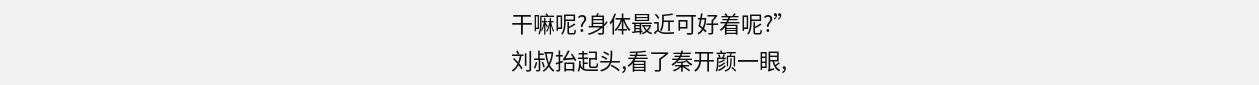干嘛呢?身体最近可好着呢?”
刘叔抬起头,看了秦开颜一眼,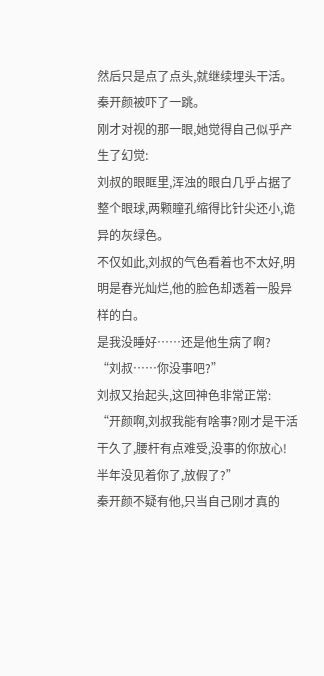然后只是点了点头,就继续埋头干活。
秦开颜被吓了一跳。
刚才对视的那一眼,她觉得自己似乎产生了幻觉:
刘叔的眼眶里,浑浊的眼白几乎占据了整个眼球,两颗瞳孔缩得比针尖还小,诡异的灰绿色。
不仅如此,刘叔的气色看着也不太好,明明是春光灿烂,他的脸色却透着一股异样的白。
是我没睡好……还是他生病了啊?
“刘叔……你没事吧?”
刘叔又抬起头,这回神色非常正常:
“开颜啊,刘叔我能有啥事?刚才是干活干久了,腰杆有点难受,没事的你放心!半年没见着你了,放假了?”
秦开颜不疑有他,只当自己刚才真的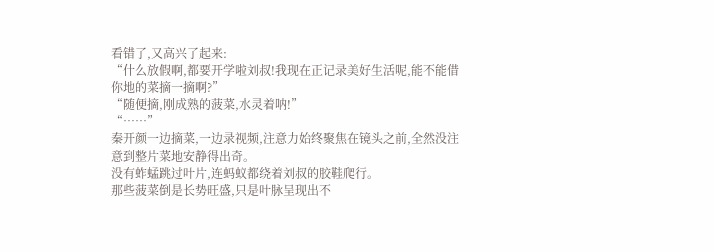看错了,又高兴了起来:
“什么放假啊,都要开学啦刘叔!我现在正记录美好生活呢,能不能借你地的菜摘一摘啊?”
“随便摘,刚成熟的菠菜,水灵着呐!”
“……”
秦开颜一边摘菜,一边录视频,注意力始终聚焦在镜头之前,全然没注意到整片菜地安静得出奇。
没有蚱蜢跳过叶片,连蚂蚁都绕着刘叔的胶鞋爬行。
那些菠菜倒是长势旺盛,只是叶脉呈现出不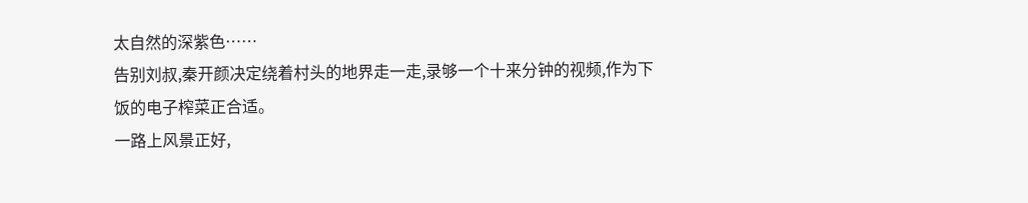太自然的深紫色……
告别刘叔,秦开颜决定绕着村头的地界走一走,录够一个十来分钟的视频,作为下饭的电子榨菜正合适。
一路上风景正好,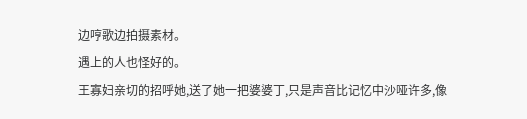边哼歌边拍摄素材。
遇上的人也怪好的。
王寡妇亲切的招呼她,送了她一把婆婆丁,只是声音比记忆中沙哑许多,像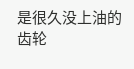是很久没上油的齿轮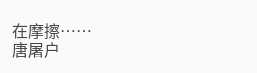在摩擦……
唐屠户